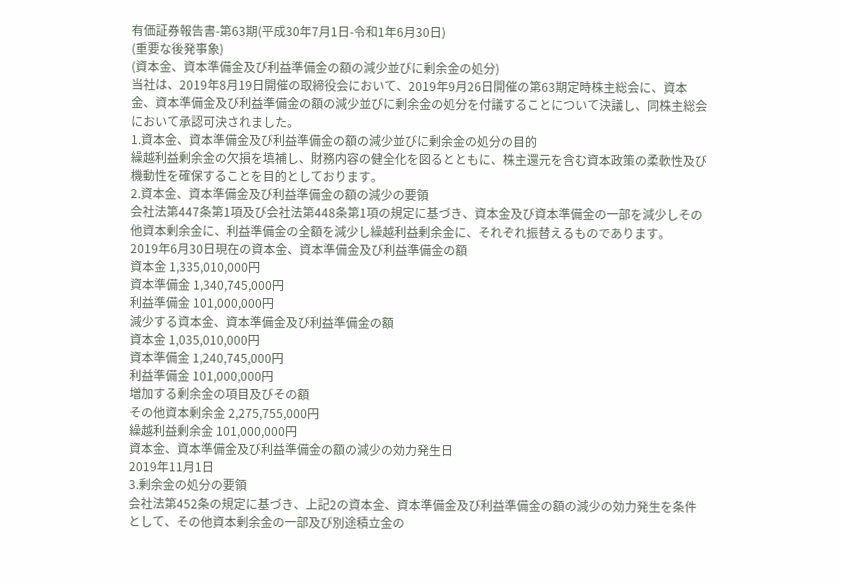有価証券報告書-第63期(平成30年7月1日-令和1年6月30日)
(重要な後発事象)
(資本金、資本準備金及び利益準備金の額の減少並びに剰余金の処分)
当社は、2019年8月19日開催の取締役会において、2019年9月26日開催の第63期定時株主総会に、資本金、資本準備金及び利益準備金の額の減少並びに剰余金の処分を付議することについて決議し、同株主総会において承認可決されました。
1.資本金、資本準備金及び利益準備金の額の減少並びに剰余金の処分の目的
繰越利益剰余金の欠損を填補し、財務内容の健全化を図るとともに、株主還元を含む資本政策の柔軟性及び機動性を確保することを目的としております。
2.資本金、資本準備金及び利益準備金の額の減少の要領
会社法第447条第1項及び会社法第448条第1項の規定に基づき、資本金及び資本準備金の一部を減少しその他資本剰余金に、利益準備金の全額を減少し繰越利益剰余金に、それぞれ振替えるものであります。
2019年6月30日現在の資本金、資本準備金及び利益準備金の額
資本金 1,335,010,000円
資本準備金 1,340,745,000円
利益準備金 101,000,000円
減少する資本金、資本準備金及び利益準備金の額
資本金 1,035,010,000円
資本準備金 1,240,745,000円
利益準備金 101,000,000円
増加する剰余金の項目及びその額
その他資本剰余金 2,275,755,000円
繰越利益剰余金 101,000,000円
資本金、資本準備金及び利益準備金の額の減少の効力発生日
2019年11月1日
3.剰余金の処分の要領
会社法第452条の規定に基づき、上記2の資本金、資本準備金及び利益準備金の額の減少の効力発生を条件として、その他資本剰余金の一部及び別途積立金の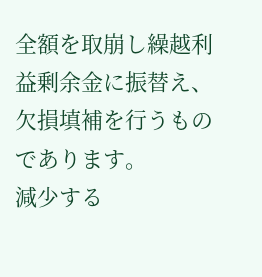全額を取崩し繰越利益剰余金に振替え、欠損填補を行うものであります。
減少する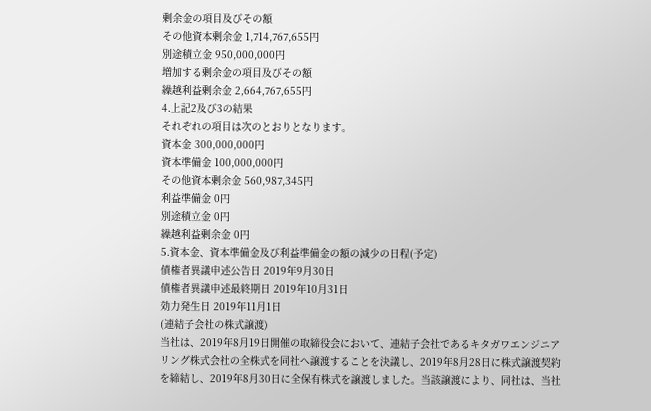剰余金の項目及びその額
その他資本剰余金 1,714,767,655円
別途積立金 950,000,000円
増加する剰余金の項目及びその額
繰越利益剰余金 2,664,767,655円
4.上記2及び3の結果
それぞれの項目は次のとおりとなります。
資本金 300,000,000円
資本準備金 100,000,000円
その他資本剰余金 560,987,345円
利益準備金 0円
別途積立金 0円
繰越利益剰余金 0円
5.資本金、資本準備金及び利益準備金の額の減少の日程(予定)
債権者異議申述公告日 2019年9月30日
債権者異議申述最終期日 2019年10月31日
効力発生日 2019年11月1日
(連結子会社の株式譲渡)
当社は、2019年8月19日開催の取締役会において、連結子会社であるキタガワエンジニアリング株式会社の全株式を同社へ譲渡することを決議し、2019年8月28日に株式譲渡契約を締結し、2019年8月30日に全保有株式を譲渡しました。当該譲渡により、同社は、当社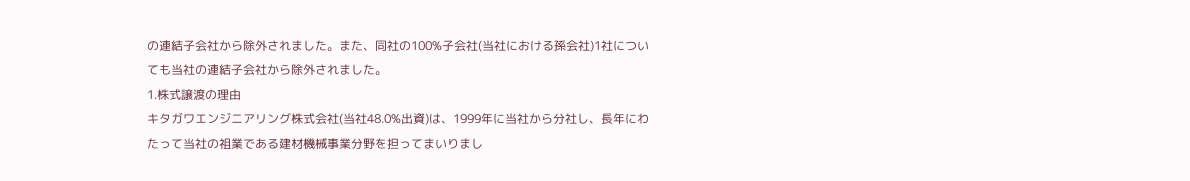の連結子会社から除外されました。また、同社の100%子会社(当社における孫会社)1社についても当社の連結子会社から除外されました。
1.株式譲渡の理由
キタガワエンジニアリング株式会社(当社48.0%出資)は、1999年に当社から分社し、長年にわたって当社の祖業である建材機械事業分野を担ってまいりまし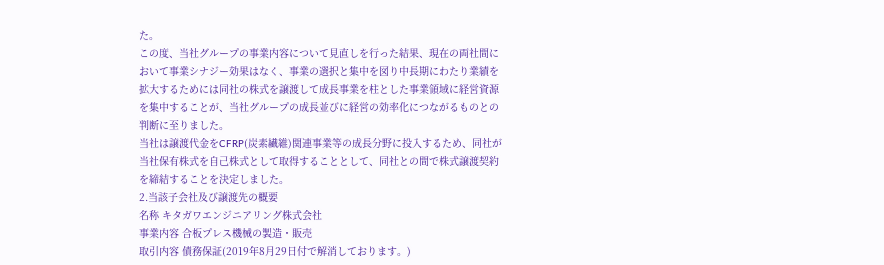た。
この度、当社グループの事業内容について見直しを行った結果、現在の両社間において事業シナジー効果はなく、事業の選択と集中を図り中長期にわたり業績を拡大するためには同社の株式を譲渡して成長事業を柱とした事業領域に経営資源を集中することが、当社グループの成長並びに経営の効率化につながるものとの判断に至りました。
当社は譲渡代金をCFRP(炭素繊維)関連事業等の成長分野に投入するため、同社が当社保有株式を自己株式として取得することとして、同社との間で株式譲渡契約を締結することを決定しました。
2.当該子会社及び譲渡先の概要
名称 キタガワエンジニアリング株式会社
事業内容 合板プレス機械の製造・販売
取引内容 債務保証(2019年8月29日付で解消しております。)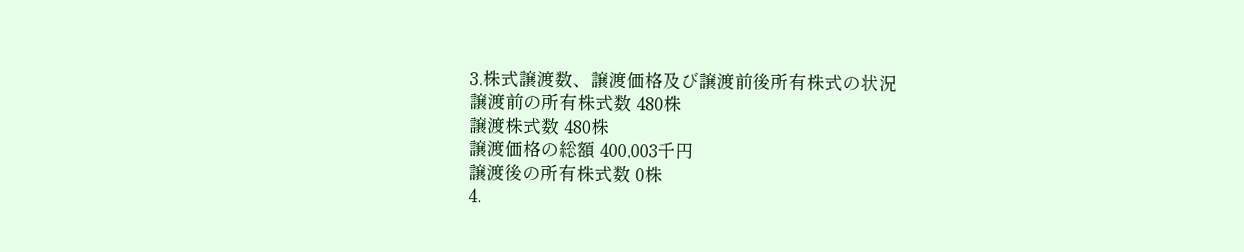3.株式譲渡数、譲渡価格及び譲渡前後所有株式の状況
譲渡前の所有株式数 480株
譲渡株式数 480株
譲渡価格の総額 400,003千円
譲渡後の所有株式数 0株
4.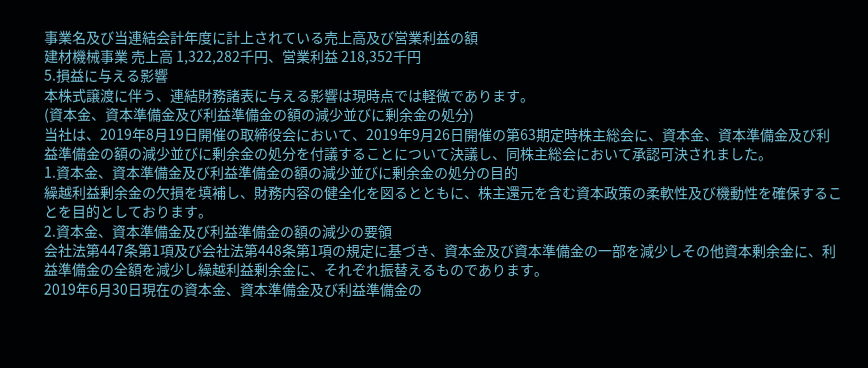事業名及び当連結会計年度に計上されている売上高及び営業利益の額
建材機械事業 売上高 1,322,282千円、営業利益 218,352千円
5.損益に与える影響
本株式譲渡に伴う、連結財務諸表に与える影響は現時点では軽微であります。
(資本金、資本準備金及び利益準備金の額の減少並びに剰余金の処分)
当社は、2019年8月19日開催の取締役会において、2019年9月26日開催の第63期定時株主総会に、資本金、資本準備金及び利益準備金の額の減少並びに剰余金の処分を付議することについて決議し、同株主総会において承認可決されました。
1.資本金、資本準備金及び利益準備金の額の減少並びに剰余金の処分の目的
繰越利益剰余金の欠損を填補し、財務内容の健全化を図るとともに、株主還元を含む資本政策の柔軟性及び機動性を確保することを目的としております。
2.資本金、資本準備金及び利益準備金の額の減少の要領
会社法第447条第1項及び会社法第448条第1項の規定に基づき、資本金及び資本準備金の一部を減少しその他資本剰余金に、利益準備金の全額を減少し繰越利益剰余金に、それぞれ振替えるものであります。
2019年6月30日現在の資本金、資本準備金及び利益準備金の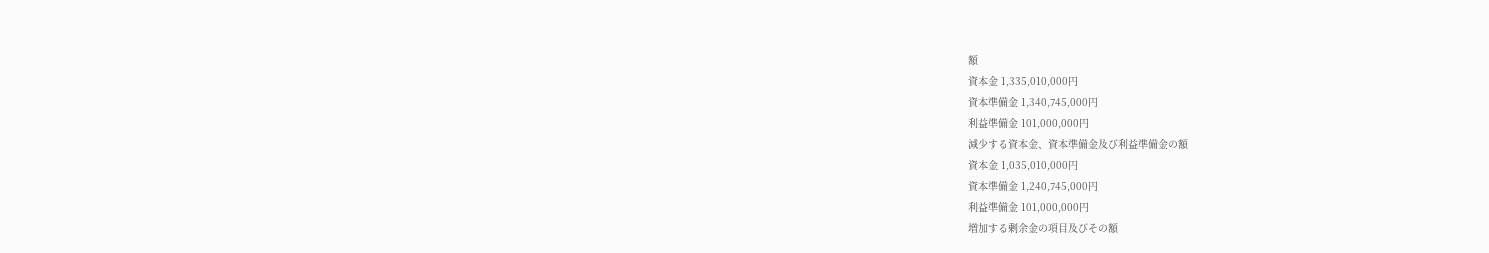額
資本金 1,335,010,000円
資本準備金 1,340,745,000円
利益準備金 101,000,000円
減少する資本金、資本準備金及び利益準備金の額
資本金 1,035,010,000円
資本準備金 1,240,745,000円
利益準備金 101,000,000円
増加する剰余金の項目及びその額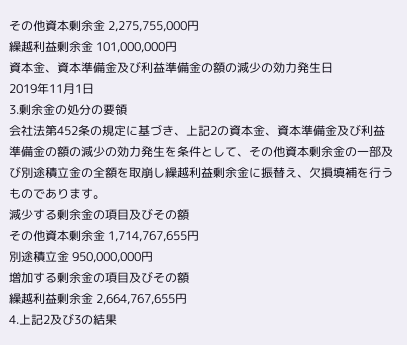その他資本剰余金 2,275,755,000円
繰越利益剰余金 101,000,000円
資本金、資本準備金及び利益準備金の額の減少の効力発生日
2019年11月1日
3.剰余金の処分の要領
会社法第452条の規定に基づき、上記2の資本金、資本準備金及び利益準備金の額の減少の効力発生を条件として、その他資本剰余金の一部及び別途積立金の全額を取崩し繰越利益剰余金に振替え、欠損填補を行うものであります。
減少する剰余金の項目及びその額
その他資本剰余金 1,714,767,655円
別途積立金 950,000,000円
増加する剰余金の項目及びその額
繰越利益剰余金 2,664,767,655円
4.上記2及び3の結果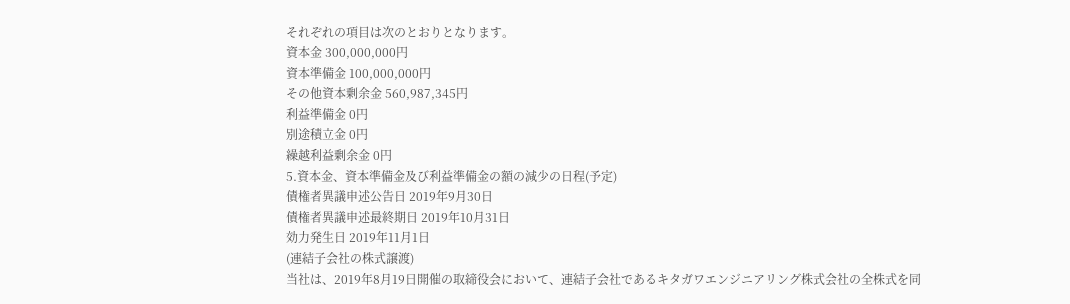それぞれの項目は次のとおりとなります。
資本金 300,000,000円
資本準備金 100,000,000円
その他資本剰余金 560,987,345円
利益準備金 0円
別途積立金 0円
繰越利益剰余金 0円
5.資本金、資本準備金及び利益準備金の額の減少の日程(予定)
債権者異議申述公告日 2019年9月30日
債権者異議申述最終期日 2019年10月31日
効力発生日 2019年11月1日
(連結子会社の株式譲渡)
当社は、2019年8月19日開催の取締役会において、連結子会社であるキタガワエンジニアリング株式会社の全株式を同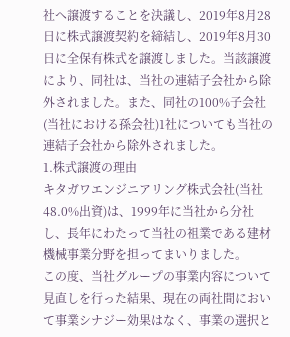社へ譲渡することを決議し、2019年8月28日に株式譲渡契約を締結し、2019年8月30日に全保有株式を譲渡しました。当該譲渡により、同社は、当社の連結子会社から除外されました。また、同社の100%子会社(当社における孫会社)1社についても当社の連結子会社から除外されました。
1.株式譲渡の理由
キタガワエンジニアリング株式会社(当社48.0%出資)は、1999年に当社から分社し、長年にわたって当社の祖業である建材機械事業分野を担ってまいりました。
この度、当社グループの事業内容について見直しを行った結果、現在の両社間において事業シナジー効果はなく、事業の選択と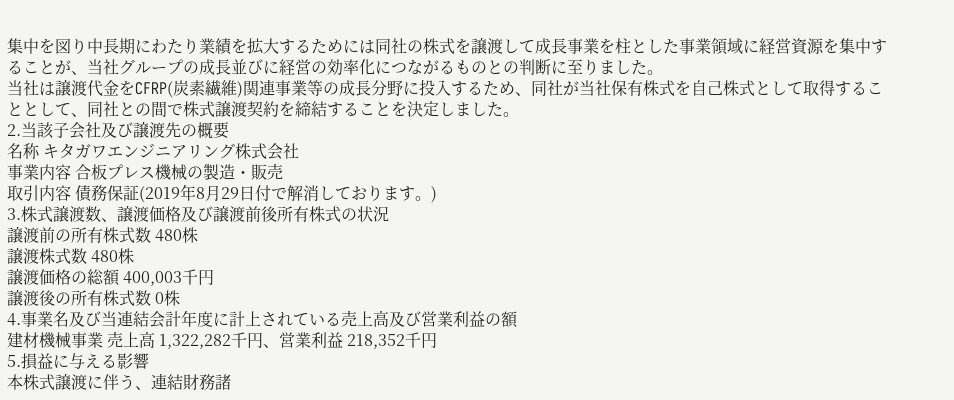集中を図り中長期にわたり業績を拡大するためには同社の株式を譲渡して成長事業を柱とした事業領域に経営資源を集中することが、当社グループの成長並びに経営の効率化につながるものとの判断に至りました。
当社は譲渡代金をCFRP(炭素繊維)関連事業等の成長分野に投入するため、同社が当社保有株式を自己株式として取得することとして、同社との間で株式譲渡契約を締結することを決定しました。
2.当該子会社及び譲渡先の概要
名称 キタガワエンジニアリング株式会社
事業内容 合板プレス機械の製造・販売
取引内容 債務保証(2019年8月29日付で解消しております。)
3.株式譲渡数、譲渡価格及び譲渡前後所有株式の状況
譲渡前の所有株式数 480株
譲渡株式数 480株
譲渡価格の総額 400,003千円
譲渡後の所有株式数 0株
4.事業名及び当連結会計年度に計上されている売上高及び営業利益の額
建材機械事業 売上高 1,322,282千円、営業利益 218,352千円
5.損益に与える影響
本株式譲渡に伴う、連結財務諸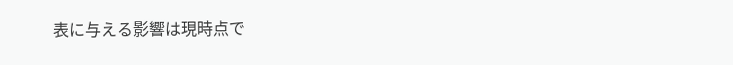表に与える影響は現時点で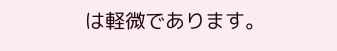は軽微であります。